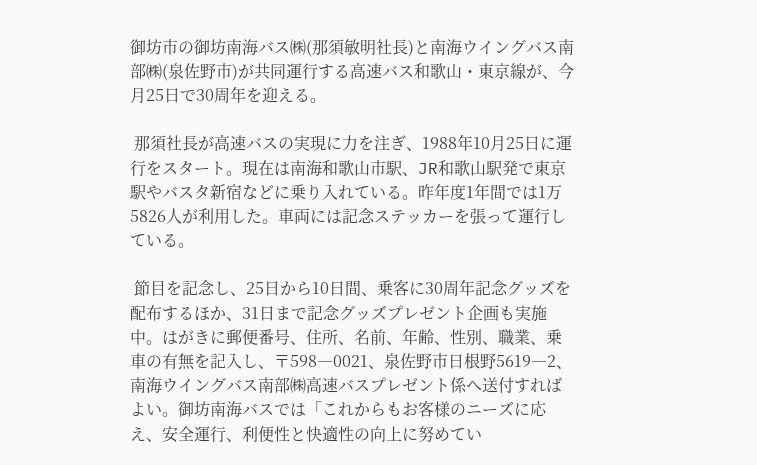御坊市の御坊南海バス㈱(那須敏明社長)と南海ウイングバス南部㈱(泉佐野市)が共同運行する高速バス和歌山・東京線が、今月25日で30周年を迎える。

 那須社長が高速バスの実現に力を注ぎ、1988年10月25日に運行をスタート。現在は南海和歌山市駅、JR和歌山駅発で東京駅やバスタ新宿などに乗り入れている。昨年度1年間では1万5826人が利用した。車両には記念ステッカーを張って運行している。

 節目を記念し、25日から10日間、乗客に30周年記念グッズを配布するほか、31日まで記念グッズプレゼント企画も実施中。はがきに郵便番号、住所、名前、年齢、性別、職業、乗車の有無を記入し、〒598―0021、泉佐野市日根野5619―2、南海ウイングバス南部㈱高速バスプレゼント係へ送付すればよい。御坊南海バスでは「これからもお客様のニーズに応え、安全運行、利便性と快適性の向上に努めてい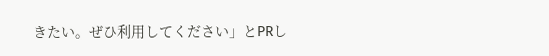きたい。ぜひ利用してください」とPRし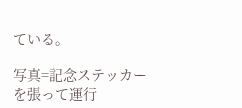ている。

写真=記念ステッカーを張って運行